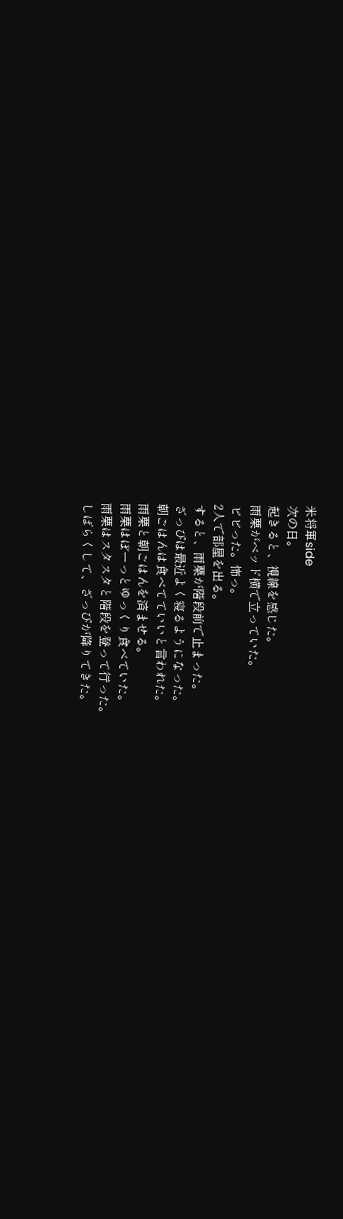米将軍side
次の日。
起きると、視線を感じた。
雨栗がベッド横で立っていた。
ビビった。怖っ。
2人で部屋を出る。
すると、雨栗が階段前で止まった。
ざっぴは最近よく寝るようになった。
朝ごはんは食べてていいと言われた。
雨栗と朝ごはんを済ませる。
雨栗はぼーっとゆっくり食べていた。
雨栗はスタスタと階段を登って行った。
しばらくして、ざっぴが降りてきた。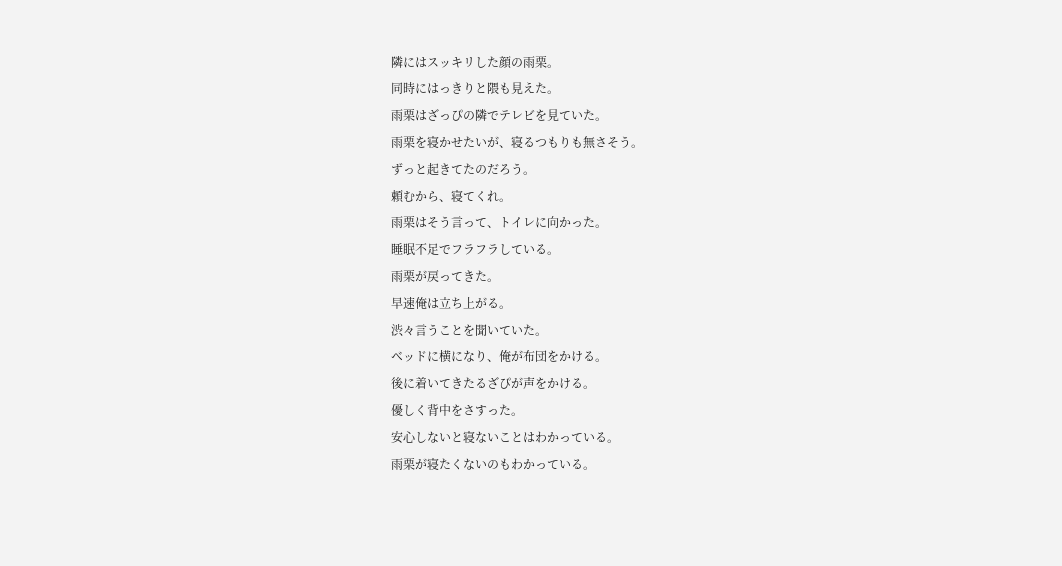隣にはスッキリした顔の雨栗。
同時にはっきりと隈も見えた。
雨栗はざっぴの隣でテレビを見ていた。
雨栗を寝かせたいが、寝るつもりも無さそう。
ずっと起きてたのだろう。
頼むから、寝てくれ。
雨栗はそう言って、トイレに向かった。
睡眠不足でフラフラしている。
雨栗が戻ってきた。
早速俺は立ち上がる。
渋々言うことを聞いていた。
ベッドに横になり、俺が布団をかける。
後に着いてきたるざぴが声をかける。
優しく背中をさすった。
安心しないと寝ないことはわかっている。
雨栗が寝たくないのもわかっている。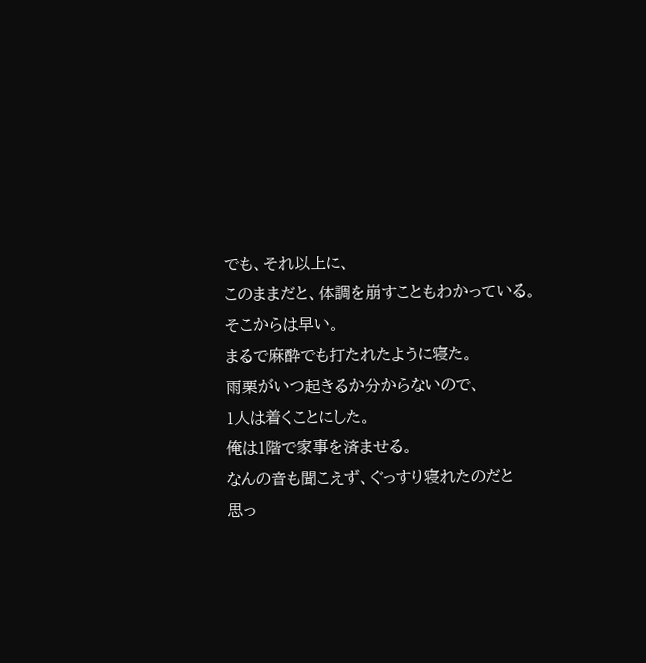でも、それ以上に、
このままだと、体調を崩すこともわかっている。
そこからは早い。
まるで麻酔でも打たれたように寝た。
雨栗がいつ起きるか分からないので、
1人は着くことにした。
俺は1階で家事を済ませる。
なんの音も聞こえず、ぐっすり寝れたのだと
思っ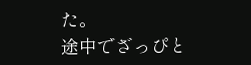た。
途中でざっぴと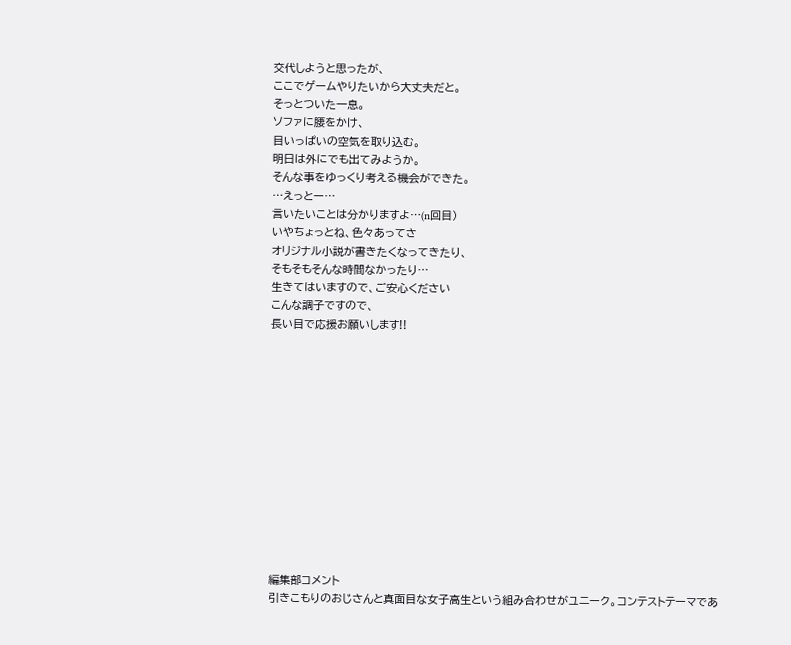交代しようと思ったが、
ここでゲームやりたいから大丈夫だと。
そっとついた一息。
ソファに腰をかけ、
目いっぱいの空気を取り込む。
明日は外にでも出てみようか。
そんな事をゆっくり考える機会ができた。
…えっとー…
言いたいことは分かりますよ…(n回目)
いやちょっとね、色々あってさ
オリジナル小説が書きたくなってきたり、
そもそもそんな時間なかったり…
生きてはいますので、ご安心ください
こんな調子ですので、
長い目で応援お願いします!!













編集部コメント
引きこもりのおじさんと真面目な女子高生という組み合わせがユニーク。コンテストテーマであ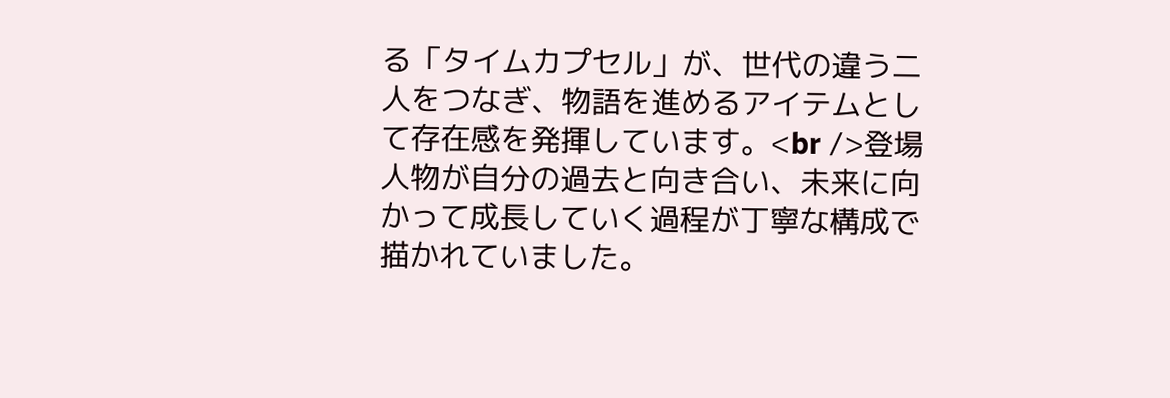る「タイムカプセル」が、世代の違う二人をつなぎ、物語を進めるアイテムとして存在感を発揮しています。<br />登場人物が自分の過去と向き合い、未来に向かって成長していく過程が丁寧な構成で描かれていました。